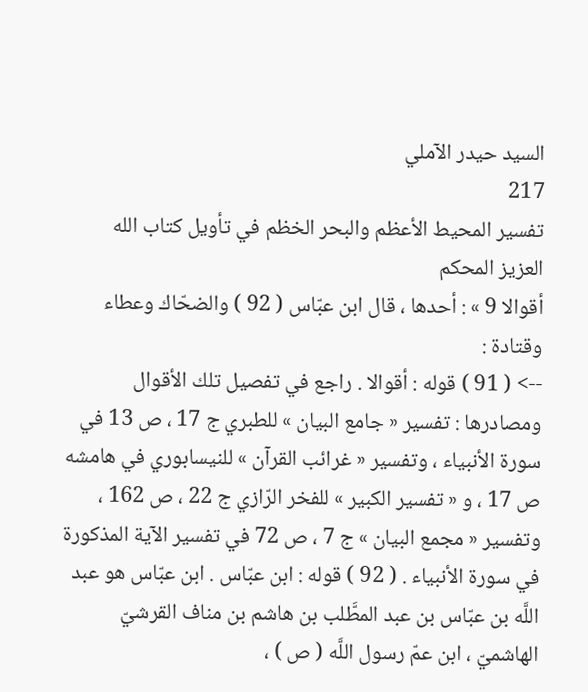السيد حيدر الآملي
217
تفسير المحيط الأعظم والبحر الخظم في تأويل كتاب الله العزيز المحكم
أقوالا 9 » : أحدها ، قال ابن عبّاس ( 92 ) والضحّاك وعطاء وقتادة :
--> ( 91 ) قوله : أقوالا . راجع في تفصيل تلك الأقوال ومصادرها : تفسير « جامع البيان » للطبري ج 17 ، ص 13 في سورة الأنبياء ، وتفسير « غرائب القرآن » للنيسابوري في هامشه ص 17 ، و « تفسير الكبير » للفخر الرّازي ج 22 ، ص 162 ، وتفسير « مجمع البيان » ج 7 ، ص 72 في تفسير الآية المذكورة في سورة الأنبياء . ( 92 ) قوله : ابن عبّاس . ابن عبّاس هو عبد اللَّه بن عبّاس بن عبد المطَّلب بن هاشم بن مناف القرشيّ الهاشميّ ، ابن عمّ رسول اللَّه ( ص ) ،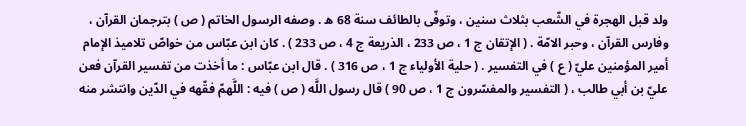ولد قبل الهجرة في الشّعب بثلاث سنين ، وتوفّى بالطائف سنة 68 ه . وصفه الرسول الخاتم ( ص ) بترجمان القرآن ، وفارس القرآن ، وحبر الامّة . ( الإتقان ج 1 ، ص 233 ، الذريعة ج 4 ، ص 233 ) . كان ابن عبّاس من خواصّ تلاميذ الإمام أمير المؤمنين عليّ ( ع ) في التفسير . ( حلية الأولياء ج 1 ، ص 316 ) . قال ابن عبّاس : ما أخذت من تفسير القرآن فعن عليّ بن أبي طالب ، ( التفسير والمفسّرون ج 1 ، ص 90 ) قال رسول اللَّه ( ص ) فيه : اللَّهمّ فقّهه في الدّين وانتشر منه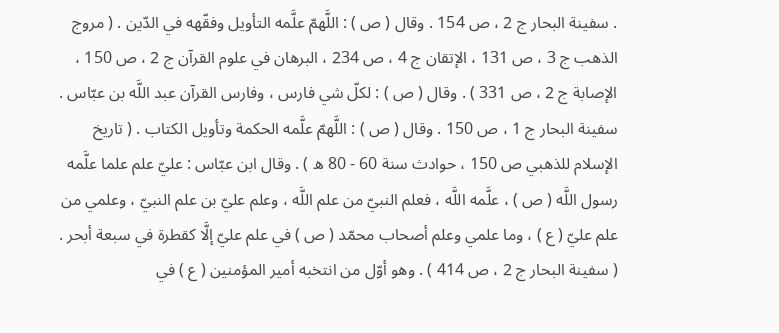. سفينة البحار ج 2 ، ص 154 . وقال ( ص ) : اللَّهمّ علَّمه التأويل وفقّهه في الدّين . ( مروج الذهب ج 3 ، ص 131 ، الإتقان ج 4 ، ص 234 ، البرهان في علوم القرآن ج 2 ، ص 150 ، الإصابة ج 2 ، ص 331 ) . وقال ( ص ) : لكلّ شي فارس ، وفارس القرآن عبد اللَّه بن عبّاس . سفينة البحار ج 1 ، ص 150 . وقال ( ص ) : اللَّهمّ علَّمه الحكمة وتأويل الكتاب . ( تاريخ الإسلام للذهبي ص 150 ، حوادث سنة 60 - 80 ه ) . وقال ابن عبّاس : عليّ علم علما علَّمه رسول اللَّه ( ص ) ، علَّمه اللَّه ، فعلم النبيّ من علم اللَّه ، وعلم عليّ بن علم النبيّ ، وعلمي من علم عليّ ( ع ) ، وما علمي وعلم أصحاب محمّد ( ص ) في علم عليّ إلَّا كقطرة في سبعة أبحر . ( سفينة البحار ج 2 ، ص 414 ) . وهو أوّل من انتخبه أمير المؤمنين ( ع ) في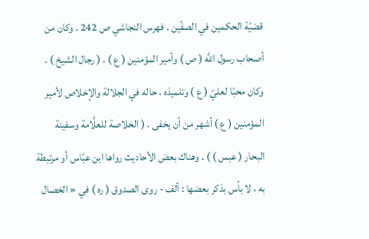قضيّة الحكمين في الصفّين . فهرس النجاشي ص 242 . وكان من أصحاب رسول اللَّه ( ص ) وأمير المؤمنين ( ع ) . ( رجال الشيخ ) . وكان محبّا لعليّ ( ع ) وتلميذه ، حاله في الجلالة والإخلاص لأمير المؤمنين ( ع ) أشهر من أن يخفى . ( الخلاصة للعلَّامة وسفينة البحار ( عبس ) ) . وهناك بعض الأحاديث رواها ابن عبّاس أو مرتبطة به ، لا بأس بذكر بعضها : ألف - روى الصدوق ( ره ) في « الخصال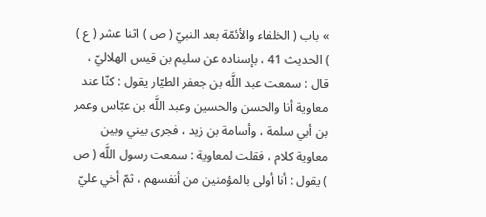» باب ( الخلفاء والأئمّة بعد النبيّ ( ص ) اثنا عشر ( ع ) ) الحديث 41 ، بإسناده عن سليم بن قيس الهلاليّ ، قال : سمعت عبد اللَّه بن جعفر الطيّار يقول : كنّا عند معاوية أنا والحسن والحسين وعبد اللَّه بن عبّاس وعمر بن أبي سلمة ، وأسامة بن زيد ، فجرى بيني وبين معاوية كلام ، فقلت لمعاوية : سمعت رسول اللَّه ( ص ) يقول : أنا أولى بالمؤمنين من أنفسهم ، ثمّ أخي عليّ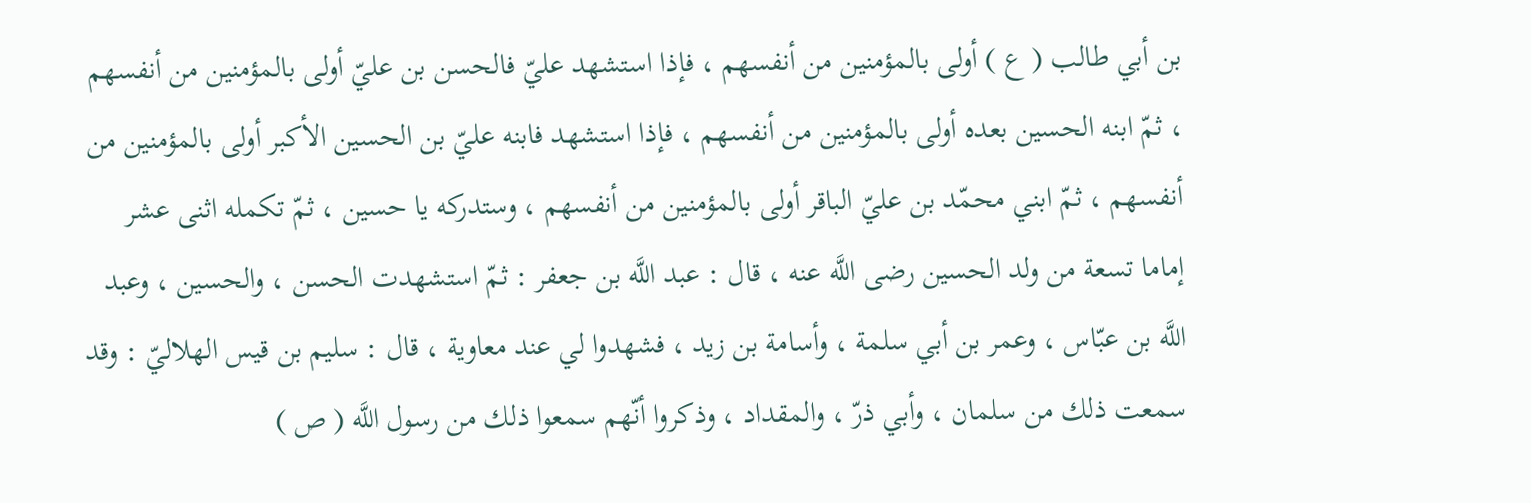بن أبي طالب ( ع ) أولى بالمؤمنين من أنفسهم ، فإذا استشهد عليّ فالحسن بن عليّ أولى بالمؤمنين من أنفسهم ، ثمّ ابنه الحسين بعده أولى بالمؤمنين من أنفسهم ، فإذا استشهد فابنه عليّ بن الحسين الأكبر أولى بالمؤمنين من أنفسهم ، ثمّ ابني محمّد بن عليّ الباقر أولى بالمؤمنين من أنفسهم ، وستدركه يا حسين ، ثمّ تكمله اثنى عشر إماما تسعة من ولد الحسين رضى اللَّه عنه ، قال : عبد اللَّه بن جعفر : ثمّ استشهدت الحسن ، والحسين ، وعبد اللَّه بن عبّاس ، وعمر بن أبي سلمة ، وأسامة بن زيد ، فشهدوا لي عند معاوية ، قال : سليم بن قيس الهلاليّ : وقد سمعت ذلك من سلمان ، وأبي ذرّ ، والمقداد ، وذكروا أنّهم سمعوا ذلك من رسول اللَّه ( ص )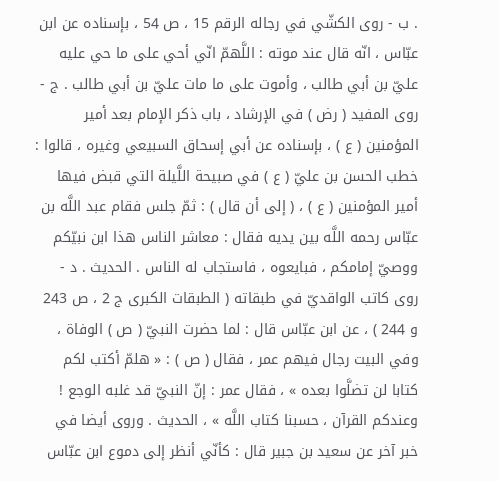. ب - روى الكشّي في رجاله الرقم 15 ، ص 54 ، بإسناده عن ابن عبّاس ، انّه قال عند موته : اللَّهمّ انّي أحي على ما حي عليه عليّ بن أبي طالب ، وأموت على ما مات عليّ بن أبي طالب . ج - روى المفيد ( رض ) في الإرشاد ، باب ذكر الإمام بعد أمير المؤمنين ( ع ) ، بإسناده عن أبي إسحاق السبيعي وغيره ، قالوا : خطب الحسن بن عليّ ( ع ) في صبيحة اللَّيلة التي قبض فيها أمير المؤمنين ( ع ) ، ( إلى أن قال ) : ثمّ جلس فقام عبد اللَّه بن عبّاس رحمه اللَّه بين يديه فقال : معاشر الناس هذا ابن نبيّكم ووصيّ إمامكم ، فبايعوه ، فاستجاب له الناس . الحديث . د - روى كاتب الواقديّ في طبقاته ( الطبقات الكبرى ج 2 ، ص 243 و 244 ) ، عن ابن عبّاس قال : لما حضرت النبيّ ( ص ) الوفاة ، وفي البيت رجال فيهم عمر ، فقال ( ص ) : « هلمّ أكتب لكم كتابا لن تضلَّوا بعده » ، فقال عمر : إنّ النبيّ قد غلبه الوجع ! وعندكم القرآن ، حسبنا كتاب اللَّه » ، الحديث . وروى أيضا في خبر آخر عن سعيد بن جبير قال : كأنّي أنظر إلى دموع ابن عبّاس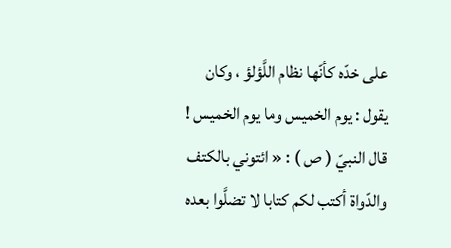على خدّه كأنّها نظام اللَّؤلؤ ، وكان يقول : يوم الخميس وما يوم الخميس ! قال النبيّ ( ص ) : « ائتوني بالكتف والدّواة أكتب لكم كتابا لا تضلَّوا بعده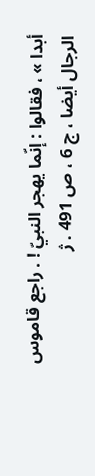أبدا » ، فقالوا : إنّما يهجر النبيّ ! . راجع قاموس الرجال أيضا ، ج 6 ، ص 491 . ژ